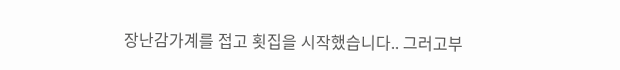장난감가계를 접고 횟집을 시작했습니다.. 그러고부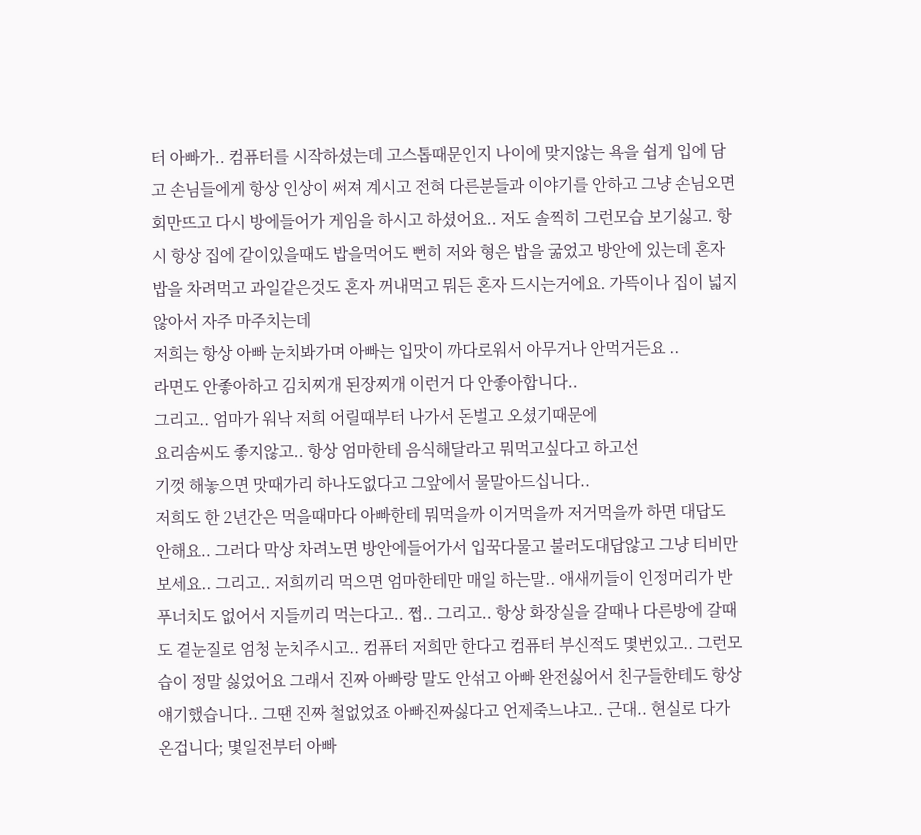터 아빠가.. 컴퓨터를 시작하셨는데 고스톱때문인지 나이에 맞지않는 욕을 쉽게 입에 담고 손님들에게 항상 인상이 써져 계시고 전혀 다른분들과 이야기를 안하고 그냥 손님오면 회만뜨고 다시 방에들어가 게임을 하시고 하셨어요.. 저도 솔찍히 그런모습 보기싫고. 항시 항상 집에 같이있을때도 밥을먹어도 뻔히 저와 형은 밥을 굶었고 방안에 있는데 혼자 밥을 차려먹고 과일같은것도 혼자 꺼내먹고 뭐든 혼자 드시는거에요. 가뜩이나 집이 넓지않아서 자주 마주치는데
저희는 항상 아빠 눈치봐가며 아빠는 입맛이 까다로워서 아무거나 안먹거든요 ..
라면도 안좋아하고 김치찌개 된장찌개 이런거 다 안좋아합니다..
그리고.. 엄마가 워낙 저희 어릴때부터 나가서 돈벌고 오셨기때문에
요리솜씨도 좋지않고.. 항상 엄마한테 음식해달라고 뭐먹고싶다고 하고선
기껏 해놓으면 맛때가리 하나도없다고 그앞에서 물말아드십니다..
저희도 한 2년간은 먹을때마다 아빠한테 뭐먹을까 이거먹을까 저거먹을까 하면 대답도 안해요.. 그러다 막상 차려노면 방안에들어가서 입꾹다물고 불러도대답않고 그냥 티비만 보세요.. 그리고.. 저희끼리 먹으면 엄마한테만 매일 하는말.. 애새끼들이 인정머리가 반푸너치도 없어서 지들끼리 먹는다고.. 쩝.. 그리고.. 항상 화장실을 갈때나 다른방에 갈때도 곁눈질로 엄청 눈치주시고.. 컴퓨터 저희만 한다고 컴퓨터 부신적도 몇번있고.. 그런모습이 정말 싫었어요 그래서 진짜 아빠랑 말도 안섞고 아빠 완전싫어서 친구들한테도 항상 얘기했습니다.. 그땐 진짜 철없었죠 아빠진짜싫다고 언제죽느냐고.. 근대.. 현실로 다가온겁니다; 몇일전부터 아빠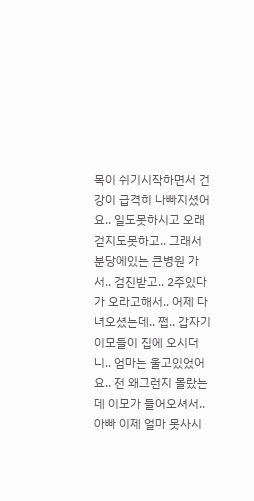목이 쉬기시작하면서 건강이 급격히 나빠지셨어요.. 일도못하시고 오래걷지도못하고.. 그래서 분당에있는 큰병원 가서.. 검진받고.. 2주있다가 오라고해서.. 어제 다녀오셨는데.. 쩝.. 갑자기 이모들이 집에 오시더니.. 엄마는 울고있었어요.. 전 왜그런지 몰랐는데 이모가 들어오셔서.. 아빠 이제 얼마 못사시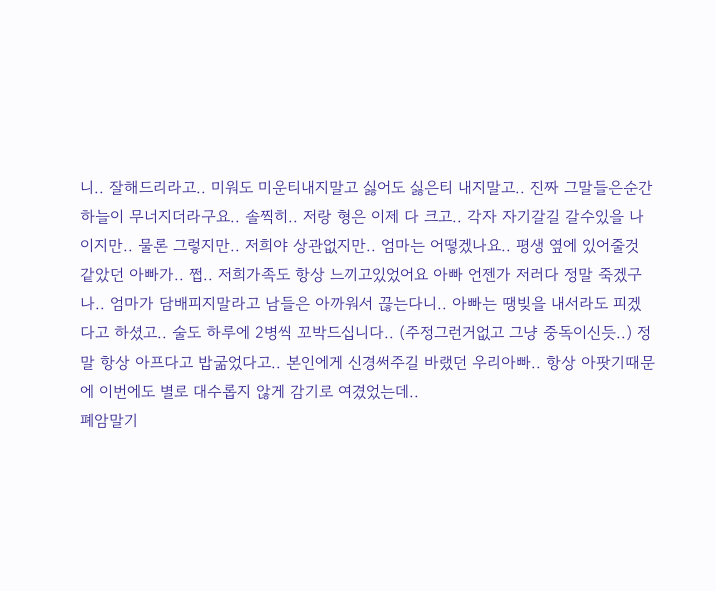니.. 잘해드리라고.. 미워도 미운티내지말고 싫어도 싫은티 내지말고.. 진짜 그말들은순간 하늘이 무너지더라구요.. 솔찍히.. 저랑 형은 이제 다 크고.. 각자 자기갈길 갈수있을 나이지만.. 물론 그렇지만.. 저희야 상관없지만.. 엄마는 어떻겠나요.. 평생 옆에 있어줄것 같았던 아빠가.. 쩝.. 저희가족도 항상 느끼고있었어요 아빠 언젠가 저러다 정말 죽겠구나.. 엄마가 담배피지말라고 남들은 아까워서 끊는다니.. 아빠는 땡빚을 내서라도 피겠다고 하셨고.. 술도 하루에 2병씩 꼬박드십니다.. (주정그런거없고 그냥 중독이신듯..) 정말 항상 아프다고 밥굶었다고.. 본인에게 신경써주길 바랬던 우리아빠.. 항상 아팟기때문에 이번에도 별로 대수롭지 않게 감기로 여겼었는데..
폐암말기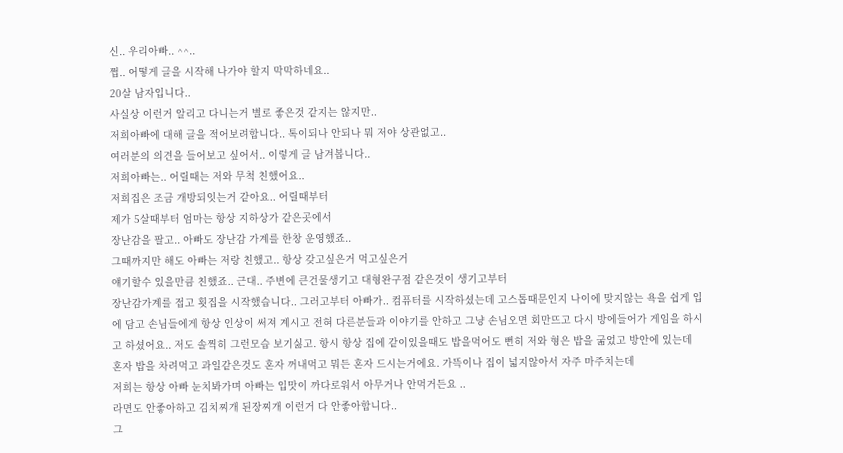신.. 우리아빠.. ^^..
쩝.. 어떻게 글을 시작해 나가야 할지 막막하네요..
20살 남자입니다..
사실상 이런거 알리고 다니는거 별로 좋은것 같지는 않지만..
저희아빠에 대해 글을 적어보려합니다.. 톡이되나 안되나 뭐 저야 상관없고..
여러분의 의견을 들어보고 싶어서.. 이렇게 글 남겨봅니다..
저희아빠는.. 어릴때는 저와 무척 친했어요..
저희집은 조금 개방되잇는거 같아요.. 어릴때부터
제가 5살때부터 엄마는 항상 지하상가 같은곳에서
장난감을 팔고.. 아빠도 장난감 가계를 한창 운영했죠..
그때까지만 해도 아빠는 저랑 친했고.. 항상 갖고싶은거 먹고싶은거
얘기할수 있을만큼 친했죠.. 근대.. 주변에 큰건물생기고 대형완구점 같은것이 생기고부터
장난감가계를 접고 횟집을 시작했습니다.. 그러고부터 아빠가.. 컴퓨터를 시작하셨는데 고스톱때문인지 나이에 맞지않는 욕을 쉽게 입에 담고 손님들에게 항상 인상이 써져 계시고 전혀 다른분들과 이야기를 안하고 그냥 손님오면 회만뜨고 다시 방에들어가 게임을 하시고 하셨어요.. 저도 솔찍히 그런모습 보기싫고. 항시 항상 집에 같이있을때도 밥을먹어도 뻔히 저와 형은 밥을 굶었고 방안에 있는데 혼자 밥을 차려먹고 과일같은것도 혼자 꺼내먹고 뭐든 혼자 드시는거에요. 가뜩이나 집이 넓지않아서 자주 마주치는데
저희는 항상 아빠 눈치봐가며 아빠는 입맛이 까다로워서 아무거나 안먹거든요 ..
라면도 안좋아하고 김치찌개 된장찌개 이런거 다 안좋아합니다..
그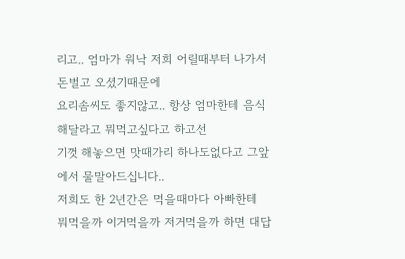리고.. 엄마가 워낙 저희 어릴때부터 나가서 돈벌고 오셨기때문에
요리솜씨도 좋지않고.. 항상 엄마한테 음식해달라고 뭐먹고싶다고 하고선
기껏 해놓으면 맛때가리 하나도없다고 그앞에서 물말아드십니다..
저희도 한 2년간은 먹을때마다 아빠한테 뭐먹을까 이거먹을까 저거먹을까 하면 대답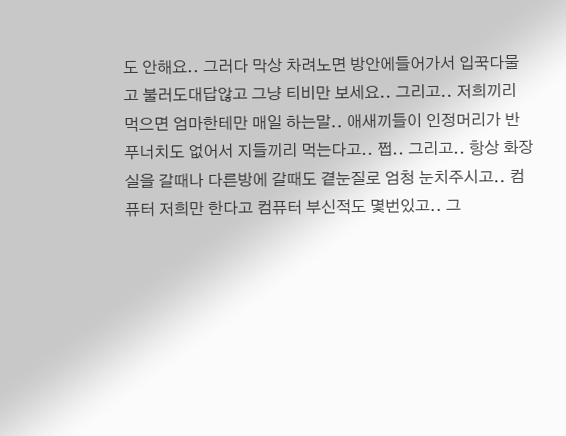도 안해요.. 그러다 막상 차려노면 방안에들어가서 입꾹다물고 불러도대답않고 그냥 티비만 보세요.. 그리고.. 저희끼리 먹으면 엄마한테만 매일 하는말.. 애새끼들이 인정머리가 반푸너치도 없어서 지들끼리 먹는다고.. 쩝.. 그리고.. 항상 화장실을 갈때나 다른방에 갈때도 곁눈질로 엄청 눈치주시고.. 컴퓨터 저희만 한다고 컴퓨터 부신적도 몇번있고.. 그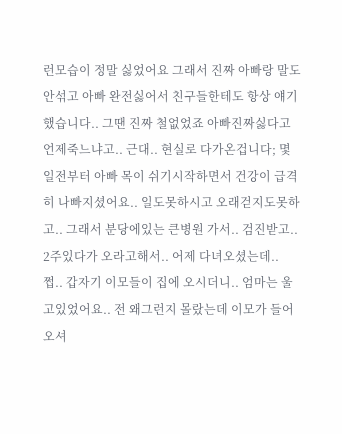런모습이 정말 싫었어요 그래서 진짜 아빠랑 말도 안섞고 아빠 완전싫어서 친구들한테도 항상 얘기했습니다.. 그땐 진짜 철없었죠 아빠진짜싫다고 언제죽느냐고.. 근대.. 현실로 다가온겁니다; 몇일전부터 아빠 목이 쉬기시작하면서 건강이 급격히 나빠지셨어요.. 일도못하시고 오래걷지도못하고.. 그래서 분당에있는 큰병원 가서.. 검진받고.. 2주있다가 오라고해서.. 어제 다녀오셨는데.. 쩝.. 갑자기 이모들이 집에 오시더니.. 엄마는 울고있었어요.. 전 왜그런지 몰랐는데 이모가 들어오셔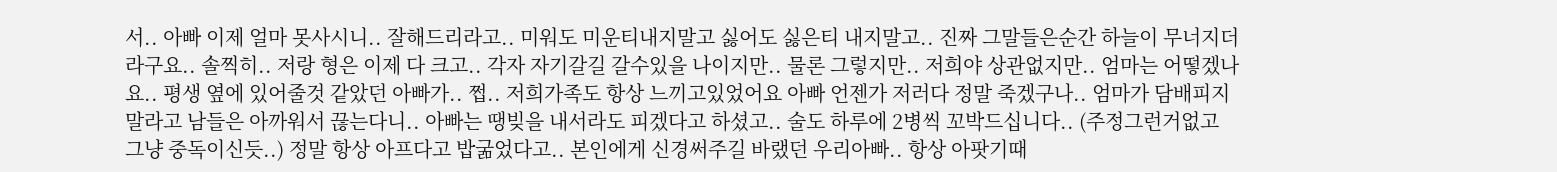서.. 아빠 이제 얼마 못사시니.. 잘해드리라고.. 미워도 미운티내지말고 싫어도 싫은티 내지말고.. 진짜 그말들은순간 하늘이 무너지더라구요.. 솔찍히.. 저랑 형은 이제 다 크고.. 각자 자기갈길 갈수있을 나이지만.. 물론 그렇지만.. 저희야 상관없지만.. 엄마는 어떻겠나요.. 평생 옆에 있어줄것 같았던 아빠가.. 쩝.. 저희가족도 항상 느끼고있었어요 아빠 언젠가 저러다 정말 죽겠구나.. 엄마가 담배피지말라고 남들은 아까워서 끊는다니.. 아빠는 땡빚을 내서라도 피겠다고 하셨고.. 술도 하루에 2병씩 꼬박드십니다.. (주정그런거없고 그냥 중독이신듯..) 정말 항상 아프다고 밥굶었다고.. 본인에게 신경써주길 바랬던 우리아빠.. 항상 아팟기때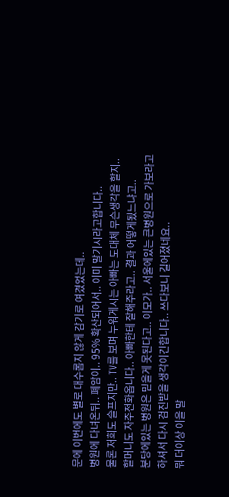문에 이번에도 별로 대수롭지 않게 감기로 여겼었는데..
병원에 다녀온뒤.. 폐암이.. 95% 확산되어서.. 이미 말기시라고합니다..
물론 저희도 슬프지만.. TV를 보며 누워게시는 아빠는 도대체 무슨생각을 할지..
할머니도 자주전화옵니다.. 아빠한테 잘해주라고.. 결과 어떻게됬느냐고..
분당에있는 병원은 믿을게 못된다고.. 이모가.. 서울에있는 큰병원으로 가보라고
하셔서 다시 검진받을 생각이긴합니다.. 쓰다보니 길어졌네요..
뭐 더이상 이을 말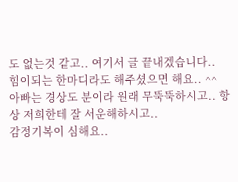도 없는것 같고.. 여기서 글 끝내겠습니다..
힘이되는 한마디라도 해주셨으면 해요.. ^^
아빠는 경상도 분이라 원래 무뚝뚝하시고.. 항상 저희한테 잘 서운해하시고..
감정기복이 심해요..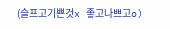(슬프고기쁜것x 좋고나쁘고o)